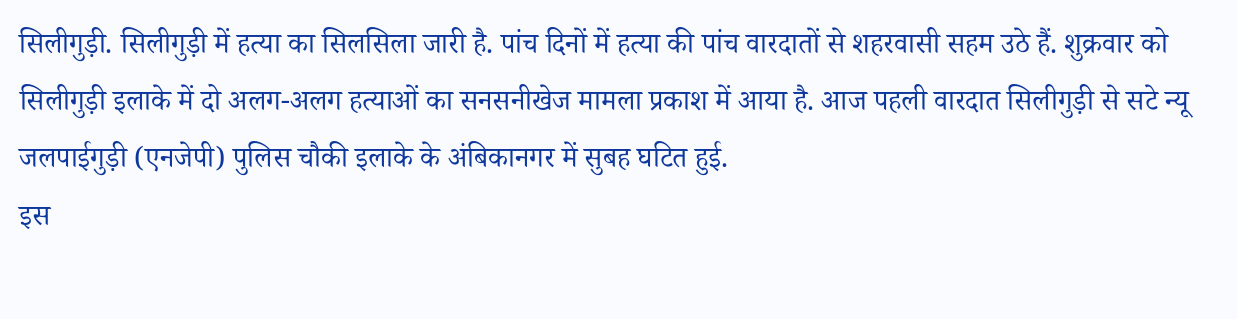सिलीगुड़ी. सिलीगुड़ी में हत्या का सिलसिला जारी है. पांच दिनों में हत्या की पांच वारदातों से शहरवासी सहम उठे हैं. शुक्रवार को सिलीगुड़ी इलाके में दो अलग-अलग हत्याओं का सनसनीखेज मामला प्रकाश में आया है. आज पहली वारदात सिलीगुड़ी से सटे न्यू जलपाईगुड़ी (एनजेपी) पुलिस चौकी इलाके के अंबिकानगर में सुबह घटित हुई.
इस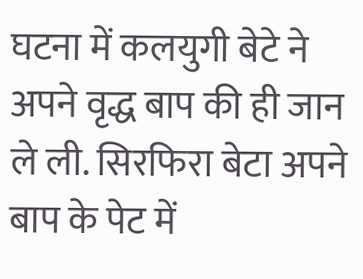घटना में कलयुगी बेटे ने अपने वृद्ध बाप की ही जान ले ली. सिरफिरा बेटा अपने बाप के पेट में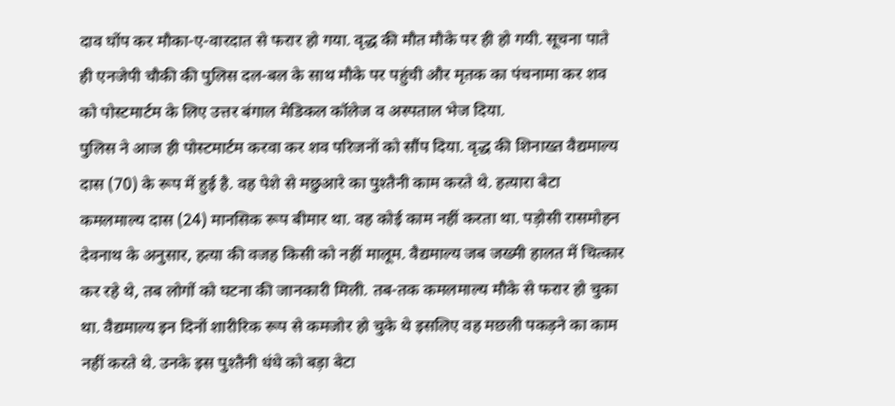दाव घोंप कर मौका-ए-वारदात से फरार हो गया. वृद्ध की मौत मौके पर ही हो गयी. सूचना पाते ही एनजेपी चौकी की पुलिस दल-बल के साथ मौके पर पहुंची और मृतक का पंचनामा कर शव को पोस्टमार्टम के लिए उत्तर बंगाल मेडिकल कॉलेज व अस्पताल भेज दिया.
पुलिस ने आज ही पोस्टमार्टम करवा कर शव परिजनों को सौंप दिया. वृद्ध की शिनाख्त वैद्यमाल्य दास (70) के रूप में हुई है. वह पेशे से मछुआरे का पुश्तैनी काम करते थे. हत्यारा बेटा कमलमाल्य दास (24) मानसिक रूप बीमार था. वह कोई काम नहीं करता था. पड़ोसी रासमोहन देवनाथ के अनुसार, हत्या की वजह किसी को नहीं मालूम. वैद्यमाल्य जब जख्मी हालत में चित्कार कर रहे थे, तब लोगों को घटना की जानकारी मिली. तब-तक कमलमाल्य मौके से फरार हो चुका था. वैद्यमाल्य इन दिनों शारीरिक रूप से कमजोर हो चुके थे इसलिए वह मछली पकड़ने का काम नहीं करते थे. उनके इस पुश्तैनी धंधे को बड़ा बेटा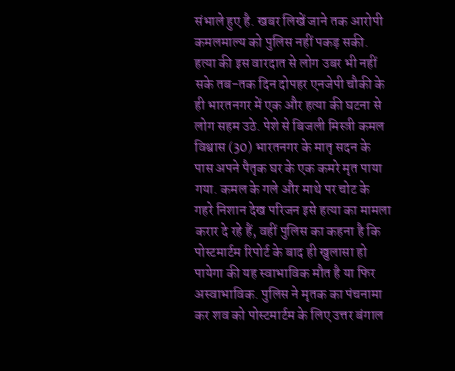संभाले हुए है. खबर लिखें जाने तक आरोपी कमलमाल्य को पुलिस नहीं पकड़ सकी. हत्या की इस वारदात से लोग उबर भी नहीं सके तब-तक दिन दोपहर एनजेपी चौकी के ही भारतनगर में एक और हत्या की घटना से लोग सहम उठे. पेशे से बिजली मिस्त्री कमल विश्वास (30) भारतनगर के मातृ सदन के पास अपने पैतृक घर के एक कमरे मृत पाया गया. कमल के गले और माथे पर चोट के गहरे निशान देख परिजन इसे हत्या का मामला करार दे रहे हैं, वहीं पुलिस का कहना है कि पोस्टमार्टम रिपोर्ट के बाद ही खुलासा हो पायेगा की यह स्वाभाविक मौत है या फिर अस्वाभाविक. पुलिस ने मृतक का पंचनामा कर शव को पोस्टमार्टम के लिए उत्तर बंगाल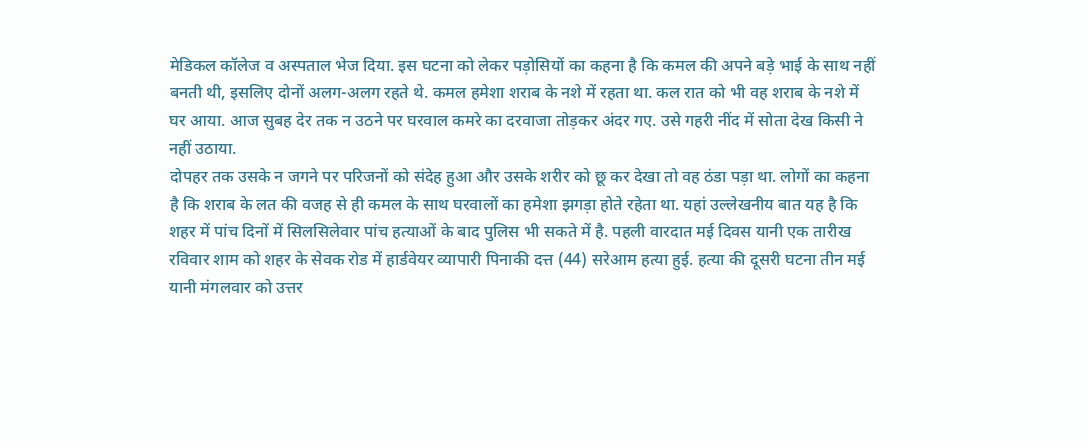मेडिकल कॉलेज व अस्पताल भेज दिया. इस घटना को लेकर पड़ोसियों का कहना है कि कमल की अपने बड़े भाई के साथ नहीं बनती थी, इसलिए दोनों अलग-अलग रहते थे. कमल हमेशा शराब के नशे में रहता था. कल रात को भी वह शराब के नशे में घर आया. आज सुबह देर तक न उठने पर घरवाल कमरे का दरवाजा तोड़कर अंदर गए. उसे गहरी नींद में सोता देख किसी ने नहीं उठाया.
दोपहर तक उसके न जगने पर परिजनों को संदेह हुआ और उसके शरीर को छू कर देखा तो वह ठंडा पड़ा था. लोगों का कहना है कि शराब के लत की वजह से ही कमल के साथ घरवालों का हमेशा झगड़ा होते रहेता था. यहां उल्लेखनीय बात यह है कि शहर में पांच दिनों में सिलसिलेवार पांच हत्याओं के बाद पुलिस भी सकते में है. पहली वारदात मई दिवस यानी एक तारीख रविवार शाम को शहर के सेवक रोड में हार्डवेयर व्यापारी पिनाकी दत्त (44) सरेआम हत्या हुई. हत्या की दूसरी घटना तीन मई यानी मंगलवार को उत्तर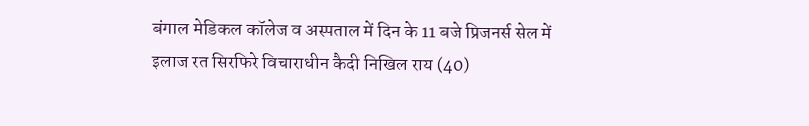बंगाल मेडिकल कॉलेज व अस्पताल में दिन के 11 बजे प्रिजनर्स सेल में इलाज रत सिरफिरे विचाराधीन कैदी निखिल राय (40)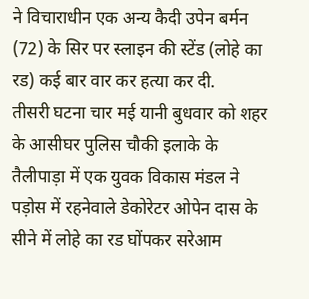ने विचाराधीन एक अन्य कैदी उपेन बर्मन (72) के सिर पर स्लाइन की स्टेंड (लोहे का रड) कई बार वार कर हत्या कर दी.
तीसरी घटना चार मई यानी बुधवार को शहर के आसीघर पुलिस चौकी इलाके के तैलीपाड़ा में एक युवक विकास मंडल ने पड़ोस में रहनेवाले डेकोरेटर ओपेन दास के सीने में लोहे का रड घोंपकर सरेआम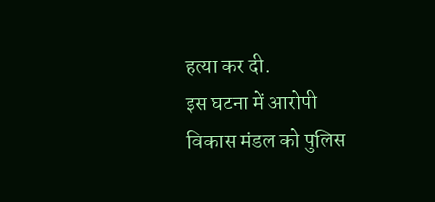हत्या कर दी.
इस घटना में आरोपी विकास मंडल को पुलिस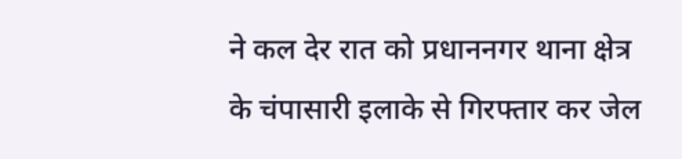ने कल देर रात को प्रधाननगर थाना क्षेत्र के चंपासारी इलाके से गिरफ्तार कर जेल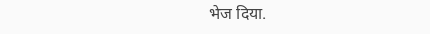भेज दिया.